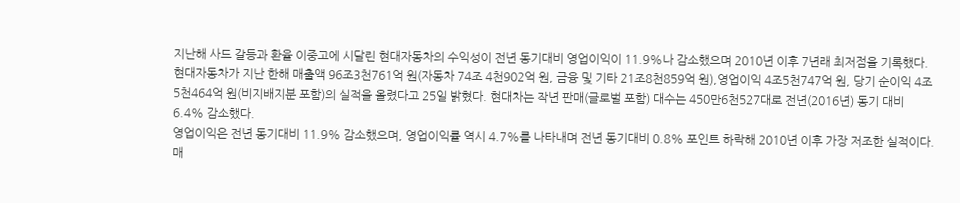지난해 사드 갈등과 환율 이중고에 시달린 현대자동차의 수익성이 전년 동기대비 영업이익이 11.9%나 감소했으며 2010년 이후 7년래 최저점을 기록했다.
현대자동차가 지난 한해 매출액 96조3천761억 원(자동차 74조 4천902억 원, 금융 및 기타 21조8천859억 원),영업이익 4조5천747억 원, 당기 순이익 4조5천464억 원(비지배지분 포함)의 실적을 올렸다고 25일 밝혔다. 현대차는 작년 판매(글로벌 포함) 대수는 450만6천527대로 전년(2016년) 동기 대비 6.4% 감소했다.
영업이익은 전년 동기대비 11.9% 감소했으며, 영업이익률 역시 4.7%를 나타내며 전년 동기대비 0.8% 포인트 하락해 2010년 이후 가장 저조한 실적이다.
매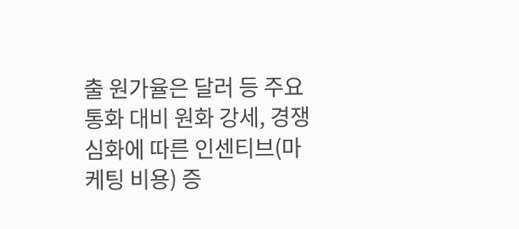출 원가율은 달러 등 주요 통화 대비 원화 강세, 경쟁 심화에 따른 인센티브(마케팅 비용) 증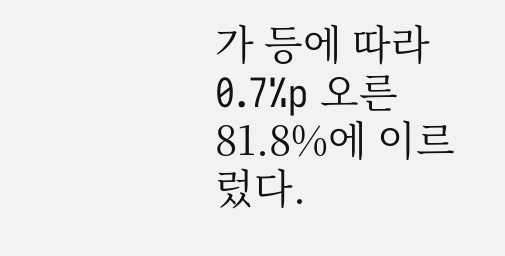가 등에 따라 0.7%p 오른 81.8%에 이르렀다.